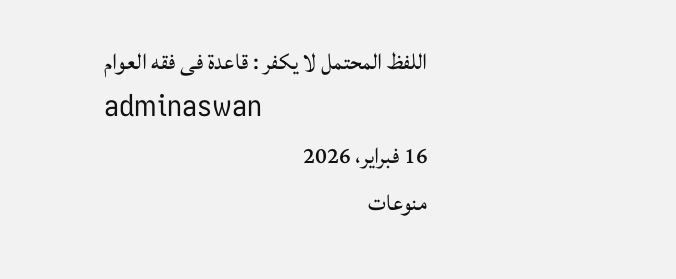اللفظ المحتمل لا يكفر : قاعدة فى فقه العوام
adminaswan
16 فبراير، 2026
منوعات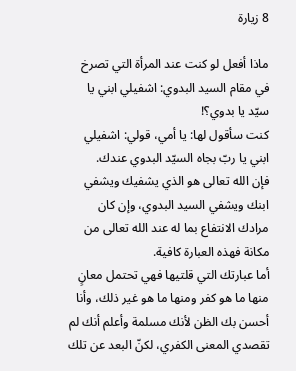8 زيارة

ماذا أفعل لو كنت عند المرأة التي تصرخ في مقام السيد البدوي: اشفيلي ابني يا سيّد يا بدوي؟!
كنت سأقول لها: يا أمي، قولي: اشفيلي ابني يا ربّ بجاه السيّد البدوي عندك.
فإن الله تعالى هو الذي يشفيك ويشفي ابنك ويشفي السيد البدوي، وإن كان مرادك الانتفاع بما له عند الله تعالى من مكانة فهذه العبارة كافية.
أما عبارتك التي قلتيها فهي تحتمل معانٍ منها ما هو كفر ومنها ما هو غير ذلك، وأنا أحسن بك الظن لأنك مسلمة وأعلم أنك لم تقصدي المعنى الكفري، لكنّ البعد عن تلك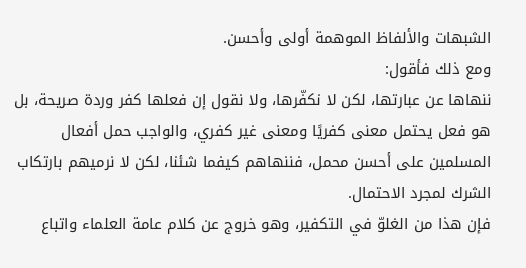الشبهات والألفاظ الموهمة أولى وأحسن.
ومع ذلك فأقول:
ننهاها عن عبارتها، لكن لا نكفّرها، ولا نقول إن فعلها كفر وردة صريحة، بل هو فعل يحتمل معنى كفريًا ومعنى غير كفري، والواجب حمل أفعال المسلمين على أحسن محمل، فننهاهم كيفما شئنا، لكن لا نرميهم بارتكاب الشرك لمجرد الاحتمال.
فإن هذا من الغلوّ في التكفير، وهو خروج عن كلام عامة العلماء واتباع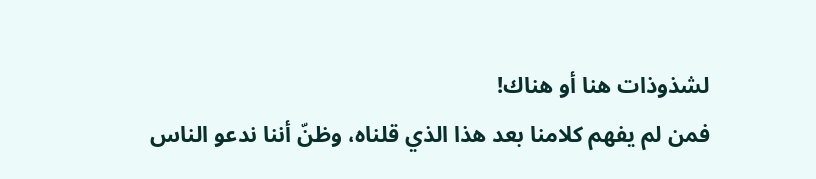لشذوذات هنا أو هناك!
فمن لم يفهم كلامنا بعد هذا الذي قلناه، وظنّ أننا ندعو الناس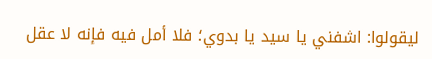ليقولوا: اشفني يا سيد يا بدوي؛ فلا أمل فيه فإنه لا عقل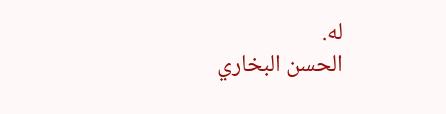له.
الحسن البخاري